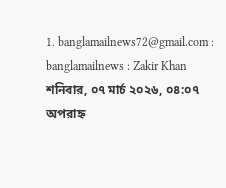1. banglamailnews72@gmail.com : banglamailnews : Zakir Khan
শনিবার, ০৭ মার্চ ২০২৬, ০৪:০৭ অপরাহ্ন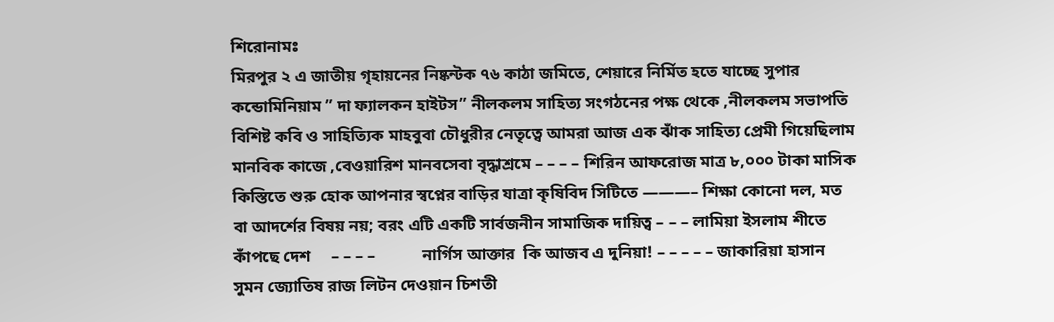শিরোনামঃ
মিরপুর ২ এ জাতীয় গৃহায়নের নিষ্কন্টক ৭৬ কাঠা জমিতে, শেয়ারে নির্মিত হতে যাচ্ছে সুপার কন্ডোমিনিয়াম ” দা ফ্যালকন হাইটস” নীলকলম সাহিত্য সংগঠনের পক্ষ থেকে ,নীলকলম সভাপতি বিশিষ্ট কবি ও সাহিত্যিক মাহবুবা চৌধুরীর নেতৃত্বে আমরা আজ এক ঝাঁক সাহিত্য প্রেমী গিয়েছিলাম মানবিক কাজে ,বেওয়ারিশ মানবসেবা বৃদ্ধাশ্রমে – – – – শিরিন আফরোজ মাত্র ৮,০০০ টাকা মাসিক কিস্তিতে শুরু হোক আপনার স্বপ্নের বাড়ির যাত্রা কৃষিবিদ সিটিতে ———– শিক্ষা কোনো দল, মত বা আদর্শের বিষয় নয়; বরং এটি একটি সার্বজনীন সামাজিক দায়িত্ব – – – লামিয়া ইসলাম শীতে কাঁপছে দেশ     – – – –           নার্গিস আক্তার  কি আজব এ দুনিয়া! – – – – – জাকারিয়া হাসান সুমন জ্যোতিষ রাজ লিটন দেওয়ান চিশতী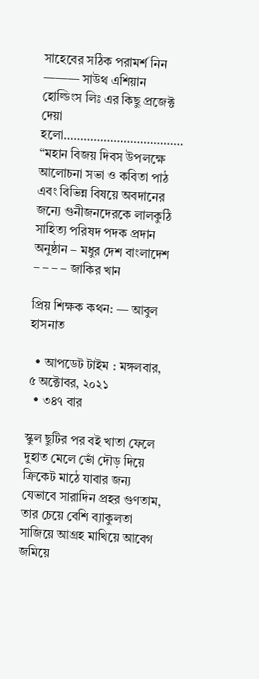সাহেবের সঠিক পরামর্শ নিন ——— সাউথ এশিয়ান হোল্ডিংস লিঃ এর কিছু প্রজেক্ট দেয়া হলো……………………………… “মহান বিজয় দিবস উপলক্ষে আলোচনা সভা ও কবিতা পাঠ এবং বিভিন্ন বিষয়ে অবদানের জন্যে গুনীজনদেরকে লালকুঠি সাহিত্য পরিষদ পদক প্রদান অনুষ্ঠান – মধুর দেশ বাংলাদেশ – – – – জাকির খান

প্রিয় শিক্ষক কথন: — আবুল হাসনাত

  • আপডেট টাইম : মঙ্গলবার, ৫ অক্টোবর, ২০২১
  • ৩৪৭ বার

স্কুল ছুটির পর বই খাতা ফেলে দুহাত মেলে ভোঁ দৌড় দিয়ে ক্রিকেট মাঠে যাবার জন্য যেভাবে সারাদিন প্রহর গুণতাম, তার চেয়ে বেশি ব্যাকুলতা সাজিয়ে আগ্রহ মাখিয়ে আবেগ জমিয়ে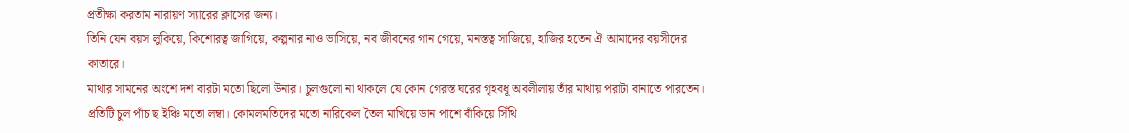প্রতীক্ষা করতাম নারায়ণ স্যারের ক্লাসের জন্য।
তিনি যেন বয়স লুকিয়ে, কিশোরত্ব জাগিয়ে, কল্পনার নাও ভাসিয়ে, নব জীবনের গান গেয়ে, মনস্তত্ব সাজিয়ে, হাজির হতেন ঐ আমাদের বয়সীদের কাতারে।
মাথার সামনের অংশে দশ বারটা মতো ছিলো উনার। চুলগুলো না থাকলে যে কোন গেরস্ত ঘরের গৃহবধূ অবলীলায় তাঁর মাথায় পরাটা বানাতে পারতেন। প্রতিটি চুল পাঁচ ছ ইঞ্চি মতো লম্বা। কোমলমতিদের মতো নারিকেল তৈল মাখিয়ে ডান পাশে বাঁকিয়ে সিঁথি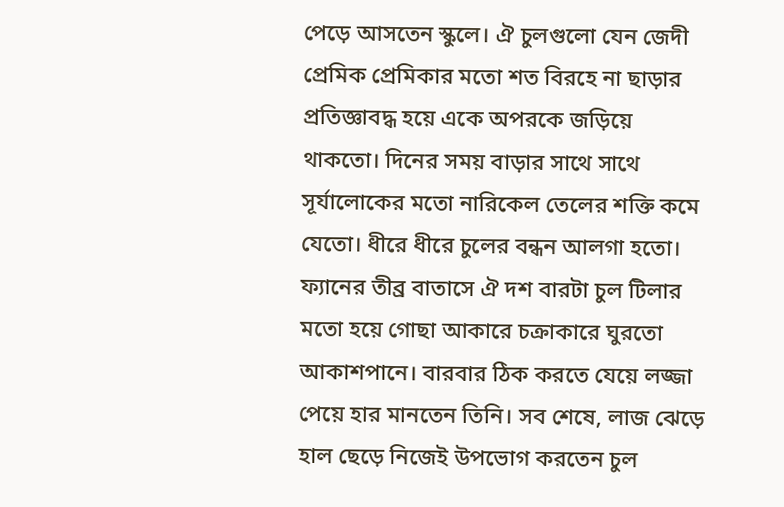পেড়ে আসতেন স্কুলে। ঐ চুলগুলো যেন জেদী প্রেমিক প্রেমিকার মতো শত বিরহে না ছাড়ার প্রতিজ্ঞাবদ্ধ হয়ে একে অপরকে জড়িয়ে থাকতো। দিনের সময় বাড়ার সাথে সাথে সূর্যালোকের মতো নারিকেল তেলের শক্তি কমে যেতো। ধীরে ধীরে চুলের বন্ধন আলগা হতো। ফ্যানের তীব্র বাতাসে ঐ দশ বারটা চুল টিলার মতো হয়ে গোছা আকারে চক্রাকারে ঘুরতো আকাশপানে। বারবার ঠিক করতে যেয়ে লজ্জা পেয়ে হার মানতেন তিনি। সব শেষে, লাজ ঝেড়ে হাল ছেড়ে নিজেই উপভোগ করতেন চুল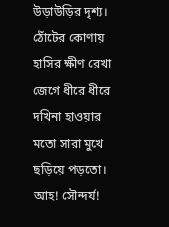উড়াউড়ির দৃশ্য। ঠোঁটের কোণায় হাসির ক্ষীণ রেখা জেগে ধীরে ধীরে দখিনা হাওয়ার মতো সারা মুখে ছড়িয়ে পড়তো। আহ! সৌন্দর্য!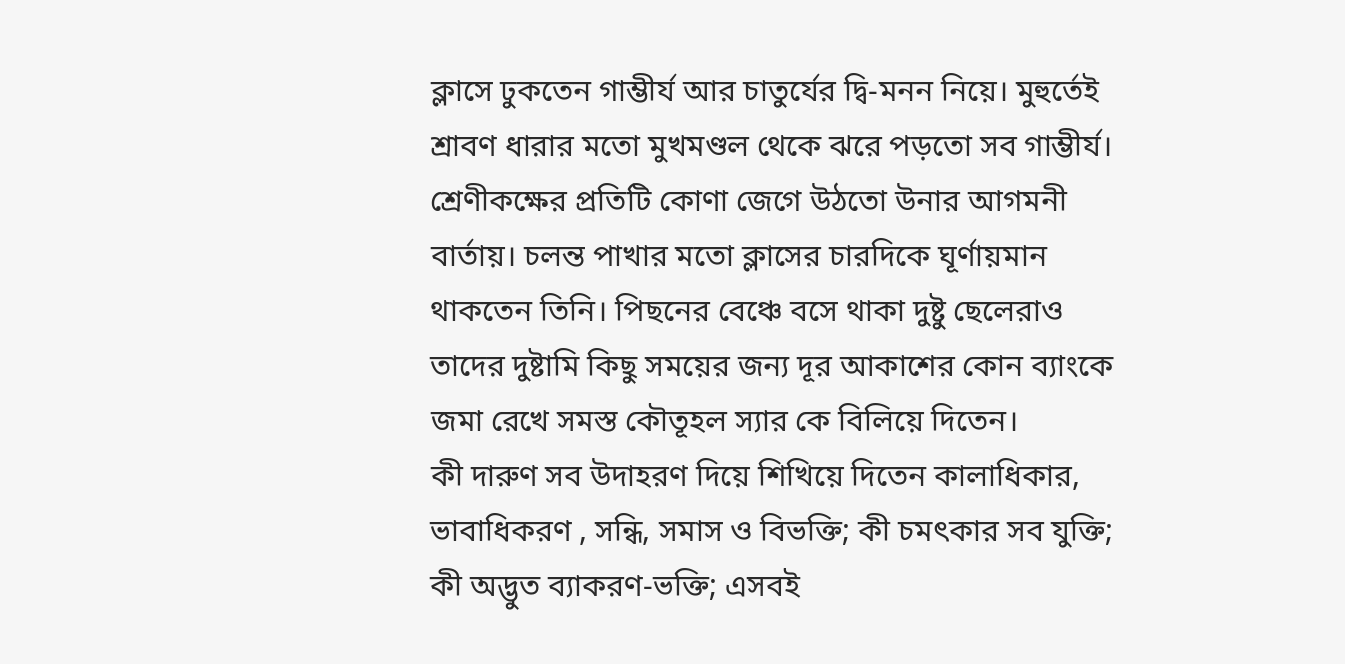ক্লাসে ঢুকতেন গাম্ভীর্য আর চাতুর্যের দ্বি-মনন নিয়ে। মুহুর্তেই শ্রাবণ ধারার মতো মুখমণ্ডল থেকে ঝরে পড়তো সব গাম্ভীর্য। শ্রেণীকক্ষের প্রতিটি কোণা জেগে উঠতো উনার আগমনী বার্তায়। চলন্ত পাখার মতো ক্লাসের চারদিকে ঘূর্ণায়মান থাকতেন তিনি। পিছনের বেঞ্চে বসে থাকা দুষ্টু ছেলেরাও তাদের দুষ্টামি কিছু সময়ের জন্য দূর আকাশের কোন ব্যাংকে জমা রেখে সমস্ত কৌতূহল স্যার কে বিলিয়ে দিতেন।
কী দারুণ সব উদাহরণ দিয়ে শিখিয়ে দিতেন কালাধিকার, ভাবাধিকরণ , সন্ধি, সমাস ও বিভক্তি; কী চমৎকার সব যুক্তি; কী অদ্ভুত ব্যাকরণ-ভক্তি; এসবই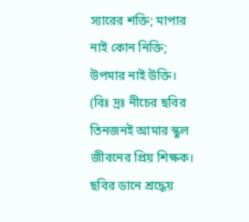স্যারের শক্তি; মাপার নাই কোন নিক্তি; উপমার নাই উক্তি।
(বিঃ দ্রঃ নীচের ছবির তিনজনই আমার স্কুল জীবনের প্রিয় শিক্ষক। ছবির ডানে শ্রদ্ধেয়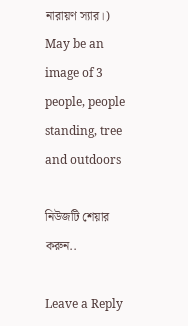নারায়ণ স্যার।)
May be an image of 3 people, people standing, tree and outdoors

নিউজটি শেয়ার করুন..

Leave a Reply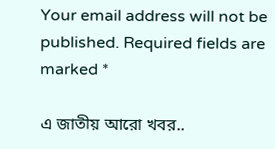Your email address will not be published. Required fields are marked *

এ জাতীয় আরো খবর..